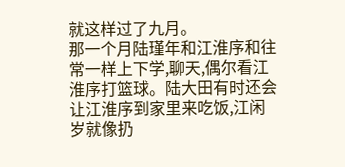就这样过了九月。
那一个月陆瑾年和江淮序和往常一样上下学,聊天,偶尔看江淮序打篮球。陆大田有时还会让江淮序到家里来吃饭,江闲岁就像扔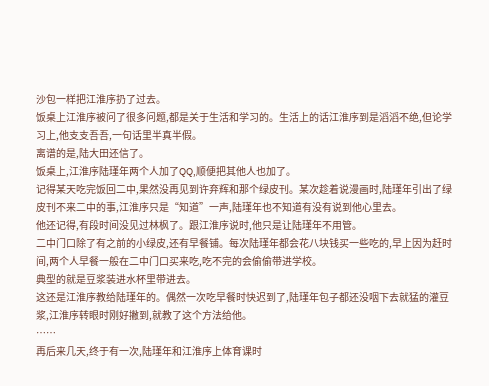沙包一样把江淮序扔了过去。
饭桌上江淮序被问了很多问题,都是关于生活和学习的。生活上的话江淮序到是滔滔不绝,但论学习上,他支支吾吾,一句话里半真半假。
离谱的是,陆大田还信了。
饭桌上,江淮序陆瑾年两个人加了QQ,顺便把其他人也加了。
记得某天吃完饭回二中,果然没再见到许弃辉和那个绿皮刊。某次趁着说漫画时,陆瑾年引出了绿皮刊不来二中的事,江淮序只是“知道”一声,陆瑾年也不知道有没有说到他心里去。
他还记得,有段时间没见过林枫了。跟江淮序说时,他只是让陆瑾年不用管。
二中门口除了有之前的小绿皮,还有早餐铺。每次陆瑾年都会花八块钱买一些吃的,早上因为赶时间,两个人早餐一般在二中门口买来吃,吃不完的会偷偷带进学校。
典型的就是豆浆装进水杯里带进去。
这还是江淮序教给陆瑾年的。偶然一次吃早餐时快迟到了,陆瑾年包子都还没咽下去就猛的灌豆浆,江淮序转眼时刚好撇到,就教了这个方法给他。
……
再后来几天,终于有一次,陆瑾年和江淮序上体育课时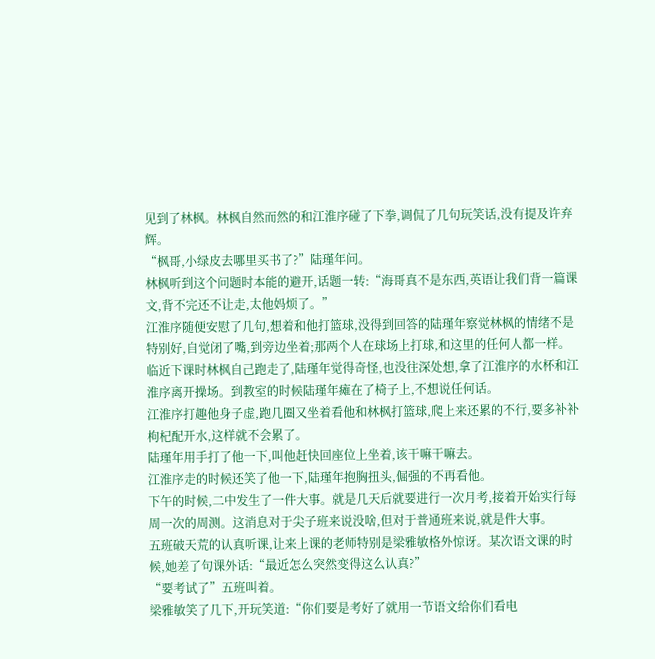见到了林枫。林枫自然而然的和江淮序碰了下拳,调侃了几句玩笑话,没有提及许弃辉。
“枫哥,小绿皮去哪里买书了?”陆瑾年问。
林枫听到这个问题时本能的避开,话题一转:“海哥真不是东西,英语让我们背一篇课文,背不完还不让走,太他妈烦了。”
江淮序随便安慰了几句,想着和他打篮球,没得到回答的陆瑾年察觉林枫的情绪不是特别好,自觉闭了嘴,到旁边坐着;那两个人在球场上打球,和这里的任何人都一样。
临近下课时林枫自己跑走了,陆瑾年觉得奇怪,也没往深处想,拿了江淮序的水杯和江淮序离开操场。到教室的时候陆瑾年瘫在了椅子上,不想说任何话。
江淮序打趣他身子虚,跑几圈又坐着看他和林枫打篮球,爬上来还累的不行,要多补补枸杞配开水,这样就不会累了。
陆瑾年用手打了他一下,叫他赶快回座位上坐着,该干嘛干嘛去。
江淮序走的时候还笑了他一下,陆瑾年抱胸扭头,倔强的不再看他。
下午的时候,二中发生了一件大事。就是几天后就要进行一次月考,接着开始实行每周一次的周测。这消息对于尖子班来说没啥,但对于普通班来说,就是件大事。
五班破天荒的认真听课,让来上课的老师特别是梁雅敏格外惊讶。某次语文课的时候,她差了句课外话:“最近怎么突然变得这么认真?”
“要考试了”五班叫着。
梁雅敏笑了几下,开玩笑道:“你们要是考好了就用一节语文给你们看电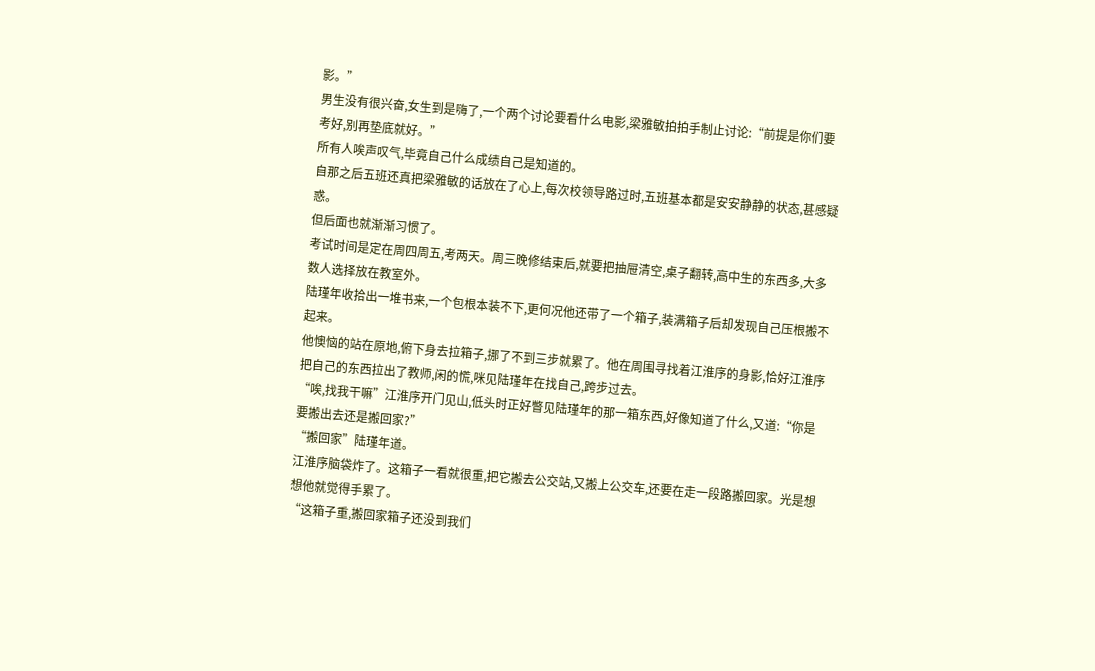影。”
男生没有很兴奋,女生到是嗨了,一个两个讨论要看什么电影,梁雅敏拍拍手制止讨论:“前提是你们要考好,别再垫底就好。”
所有人唉声叹气,毕竟自己什么成绩自己是知道的。
自那之后五班还真把梁雅敏的话放在了心上,每次校领导路过时,五班基本都是安安静静的状态,甚感疑惑。
但后面也就渐渐习惯了。
考试时间是定在周四周五,考两天。周三晚修结束后,就要把抽屉清空,桌子翻转,高中生的东西多,大多数人选择放在教室外。
陆瑾年收拾出一堆书来,一个包根本装不下,更何况他还带了一个箱子,装满箱子后却发现自己压根搬不起来。
他懊恼的站在原地,俯下身去拉箱子,挪了不到三步就累了。他在周围寻找着江淮序的身影,恰好江淮序把自己的东西拉出了教师,闲的慌,咪见陆瑾年在找自己,跨步过去。
“唉,找我干嘛”江淮序开门见山,低头时正好瞥见陆瑾年的那一箱东西,好像知道了什么,又道:“你是要搬出去还是搬回家?”
“搬回家”陆瑾年道。
江淮序脑袋炸了。这箱子一看就很重,把它搬去公交站,又搬上公交车,还要在走一段路搬回家。光是想想他就觉得手累了。
“这箱子重,搬回家箱子还没到我们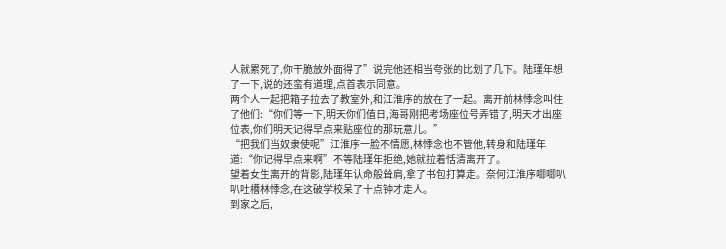人就累死了,你干脆放外面得了”说完他还相当夸张的比划了几下。陆瑾年想了一下,说的还蛮有道理,点首表示同意。
两个人一起把箱子拉去了教室外,和江淮序的放在了一起。离开前林悸念叫住了他们:“你们等一下,明天你们值日,海哥刚把考场座位号弄错了,明天才出座位表,你们明天记得早点来贴座位的那玩意儿。”
“把我们当奴隶使呢”江淮序一脸不情愿,林悸念也不管他,转身和陆瑾年道:“你记得早点来啊”不等陆瑾年拒绝,她就拉着恬清离开了。
望着女生离开的背影,陆瑾年认命般耸肩,拿了书包打算走。奈何江淮序唧唧叭叭吐槽林悸念,在这破学校呆了十点钟才走人。
到家之后,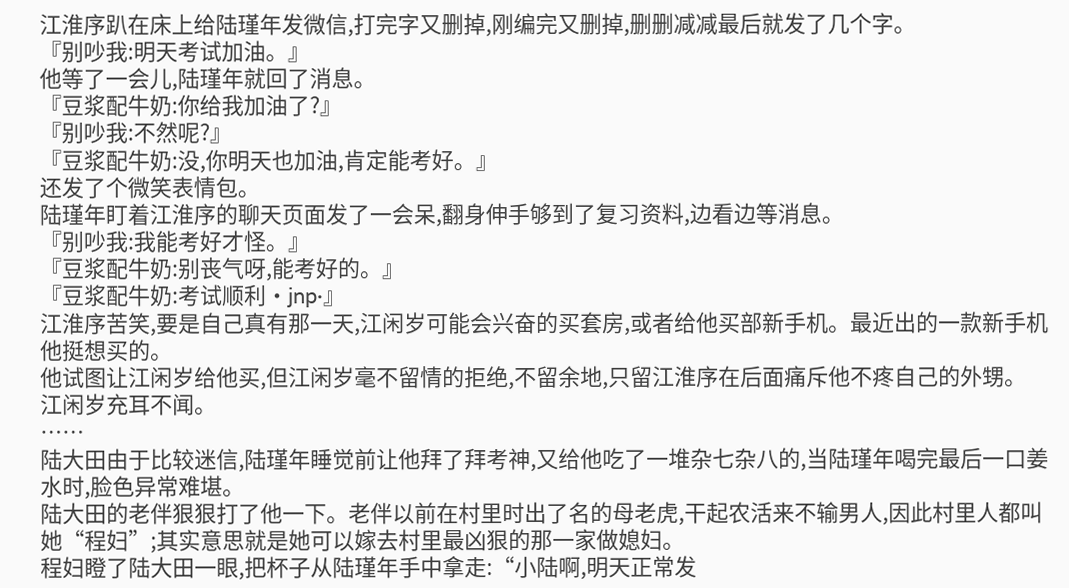江淮序趴在床上给陆瑾年发微信,打完字又删掉,刚编完又删掉,删删减减最后就发了几个字。
『别吵我:明天考试加油。』
他等了一会儿,陆瑾年就回了消息。
『豆浆配牛奶:你给我加油了?』
『别吵我:不然呢?』
『豆浆配牛奶:没,你明天也加油,肯定能考好。』
还发了个微笑表情包。
陆瑾年盯着江淮序的聊天页面发了一会呆,翻身伸手够到了复习资料,边看边等消息。
『别吵我:我能考好才怪。』
『豆浆配牛奶:别丧气呀,能考好的。』
『豆浆配牛奶:考试顺利·jnp·』
江淮序苦笑,要是自己真有那一天,江闲岁可能会兴奋的买套房,或者给他买部新手机。最近出的一款新手机他挺想买的。
他试图让江闲岁给他买,但江闲岁毫不留情的拒绝,不留余地,只留江淮序在后面痛斥他不疼自己的外甥。
江闲岁充耳不闻。
……
陆大田由于比较迷信,陆瑾年睡觉前让他拜了拜考神,又给他吃了一堆杂七杂八的,当陆瑾年喝完最后一口姜水时,脸色异常难堪。
陆大田的老伴狠狠打了他一下。老伴以前在村里时出了名的母老虎,干起农活来不输男人,因此村里人都叫她“程妇”;其实意思就是她可以嫁去村里最凶狠的那一家做媳妇。
程妇瞪了陆大田一眼,把杯子从陆瑾年手中拿走:“小陆啊,明天正常发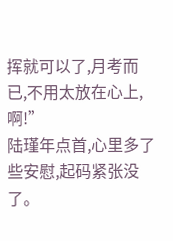挥就可以了,月考而已,不用太放在心上,啊!”
陆瑾年点首,心里多了些安慰,起码紧张没了。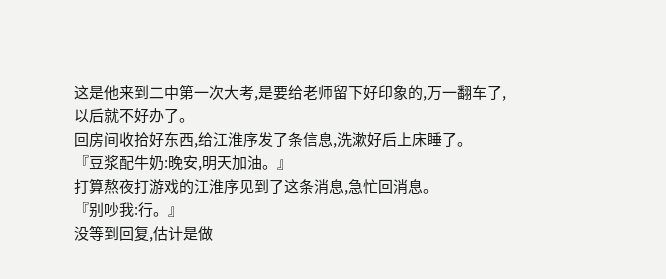这是他来到二中第一次大考,是要给老师留下好印象的,万一翻车了,以后就不好办了。
回房间收拾好东西,给江淮序发了条信息,洗漱好后上床睡了。
『豆浆配牛奶:晚安,明天加油。』
打算熬夜打游戏的江淮序见到了这条消息,急忙回消息。
『别吵我:行。』
没等到回复,估计是做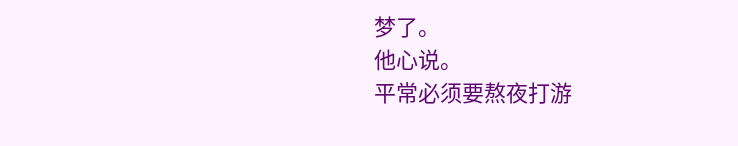梦了。
他心说。
平常必须要熬夜打游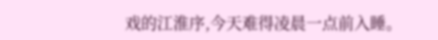戏的江淮序,今天难得凌晨一点前入睡。